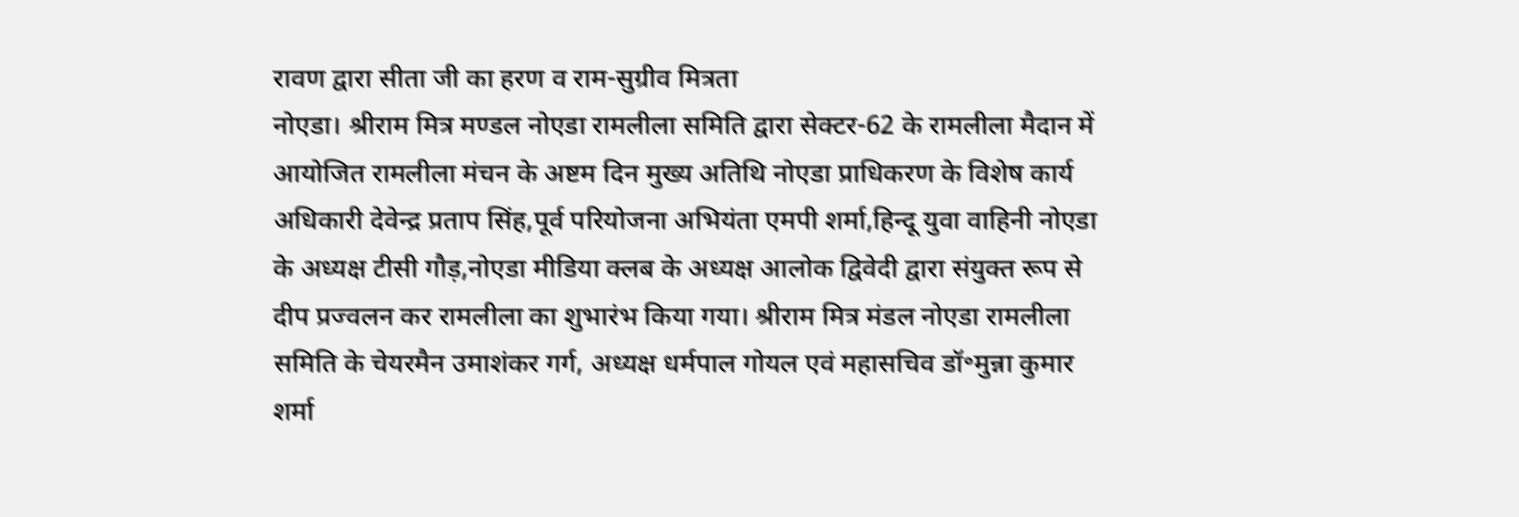रावण द्वारा सीता जी का हरण व राम-सुग्रीव मित्रता
नोएडा। श्रीराम मित्र मण्डल नोएडा रामलीला समिति द्वारा सेक्टर-62 के रामलीला मैदान में आयोजित रामलीला मंचन के अष्टम दिन मुख्य अतिथि नोएडा प्राधिकरण के विशेष कार्य अधिकारी देवेन्द्र प्रताप सिंह,पूर्व परियोजना अभियंता एमपी शर्मा,हिन्दू युवा वाहिनी नोएडा के अध्यक्ष टीसी गौड़,नोएडा मीडिया क्लब के अध्यक्ष आलोक द्विवेदी द्वारा संयुक्त रूप से दीप प्रज्वलन कर रामलीला का शुभारंभ किया गया। श्रीराम मित्र मंडल नोएडा रामलीला समिति के चेयरमैन उमाशंकर गर्ग, अध्यक्ष धर्मपाल गोयल एवं महासचिव डॉ॰मुन्ना कुमार शर्मा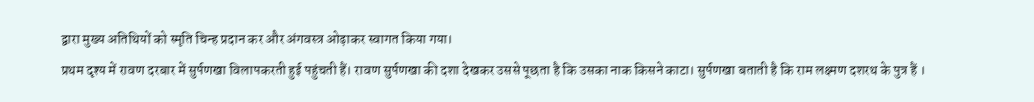द्वारा मुख्य अतिथियों को स्मृति चिन्ह प्रदान कर और अंगवस्त्र ओढ़ाकर स्वागत किया गया।
प्रथम दृश्य में रावण दरबार में सुर्पणखा विलापकरती हुई पहुंचती हैं। रावण सुर्पणखा की दशा देखकर उससे पूछता है कि उसका नाक किसने काटा। सुर्पणखा बताती है कि राम लक्ष्मण दशरथ के पुत्र हैं ।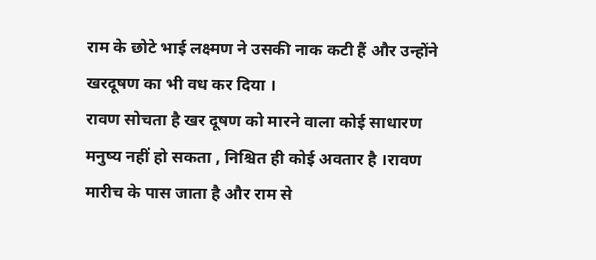राम के छोटे भाई लक्ष्मण ने उसकी नाक कटी हैं और उन्होंने खरदूषण का भी वध कर दिया ।
रावण सोचता है खर दूषण को मारने वाला कोई साधारण मनुष्य नहीं हो सकता , निश्चित ही कोई अवतार है ।रावण मारीच के पास जाता है और राम से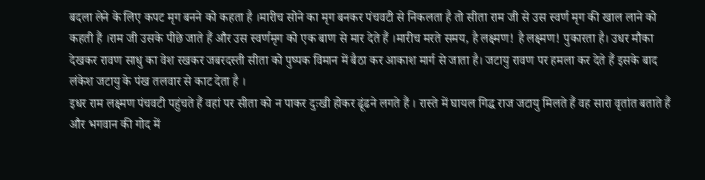बदला लेने के लिए कपट मृग बनने को कहता है ।मारीच सोने का मृग बनकर पंचवटी से निकलता है तो सीता राम जी से उस स्वर्ण मृग की खाल लाने को कहती हैं ।राम जी उसके पीछे जाते हैं और उस स्वर्णमृग को एक बाण से मार देते हैं ।मारीच मरते समय, है लक्ष्मण! है लक्ष्मण! पुकारता है। उधर मौका देखकर रावण साधु का वेश रखकर जबरदस्ती सीता को पुष्पक विमान में बैठा कर आकाश मार्ग से जाता है। जटायु रावण पर हमला कर देते हैं इसके बाद लंकेश जटायु के पंख तलवार से काट देता है ।
इधर राम लक्ष्मण पंचवटी पहुंचते हैं वहां पर सीता को न पाकर दुःखी होकर ढूंढने लगते हैं । रास्ते में घायल गिद्ध राज जटायु मिलते हैं वह सारा वृतांत बताते हैं और भगवान की गोद में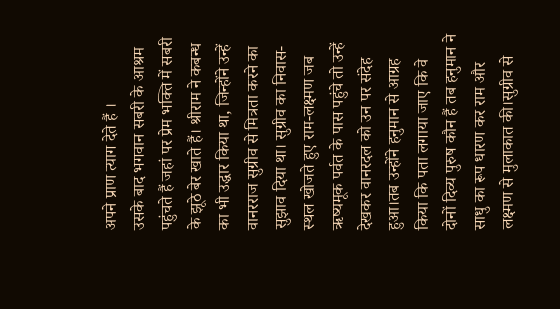अपने प्राण त्याग देते हैं ।
उसके बाद भगवान सबरी के आश्रम पहुंचते हैं जहां पर प्रेम भक्ति में सबरी के झूठे बेर खाते हैं। श्रीराम ने कबन्ध का भी उद्धार किया था, जिन्होंने उन्हें वानरराज सुग्रीव से मित्रता करने का सुझाव दिया था। सुग्रीव का निवास-स्थल खोजते हुए राम-लक्ष्मण जब ऋष्यमूक पर्वत के पास पहुंचे तो उन्हें देखकर वानरदल को उन पर संदेह हुआ।तब उन्होंने हनुमान से आग्रह किया कि पता लगाया जाए कि वे दोनों दिव्य पुरुष कौन हैं तब हनुमान ने साधु का रूप धारण कर राम और लक्ष्मण से मुलाकात की।सुग्रीव से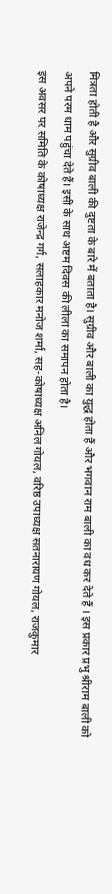मित्रता होती है और सुग्रीव बाली की दुष्टता के बारे में बताता है। सुग्रीव और बाली का युद्ध होता हैं और भगवान राम बाली का वध कर देते हैं । इस प्रकार प्रभु श्रीराम बाली को अपने परम धाम पहुंचा देते हैं। इसी के साथ अष्टम दिवस की लीला का समापन होता है।
इस अवसर पर समिति के कोषाध्यक्ष राजेन्द्र गर्ग, सलाहकार मनोज शर्मा, सह-कोषाध्यक्ष अनिल गोयल, वरिष्ठ उपाध्यक्ष सतनारायण गोयल, राजकुमार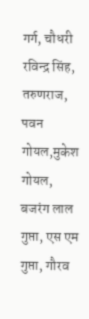गर्ग, चौधरी रविन्द्र सिंह, तरुणराज, पवन गोयल,मुकेश गोयल, बजरंग लाल गुप्ता, एस एम गुप्ता, गौरव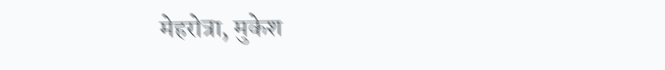मेहरोत्रा, मुकेश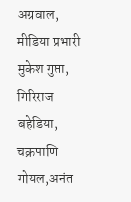अग्रवाल, मीडिया प्रभारी मुकेश गुप्ता, गिरिराज बहेडिया, चक्रपाणि गोयल,अनंत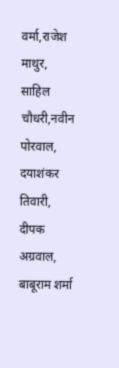वर्मा,राजेश माथुर, साहिल चौधरी,नवीन पोरवाल, दयाशंकर तिवारी, दीपक अग्रवाल, बाबूराम शर्मा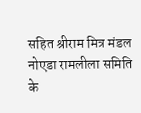सहित श्रीराम मित्र मंडल नोएडा रामलीला समिति के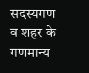सदस्यगण व शहर के गणमान्य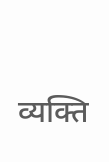व्यक्ति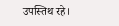उपस्तिथ रहे।